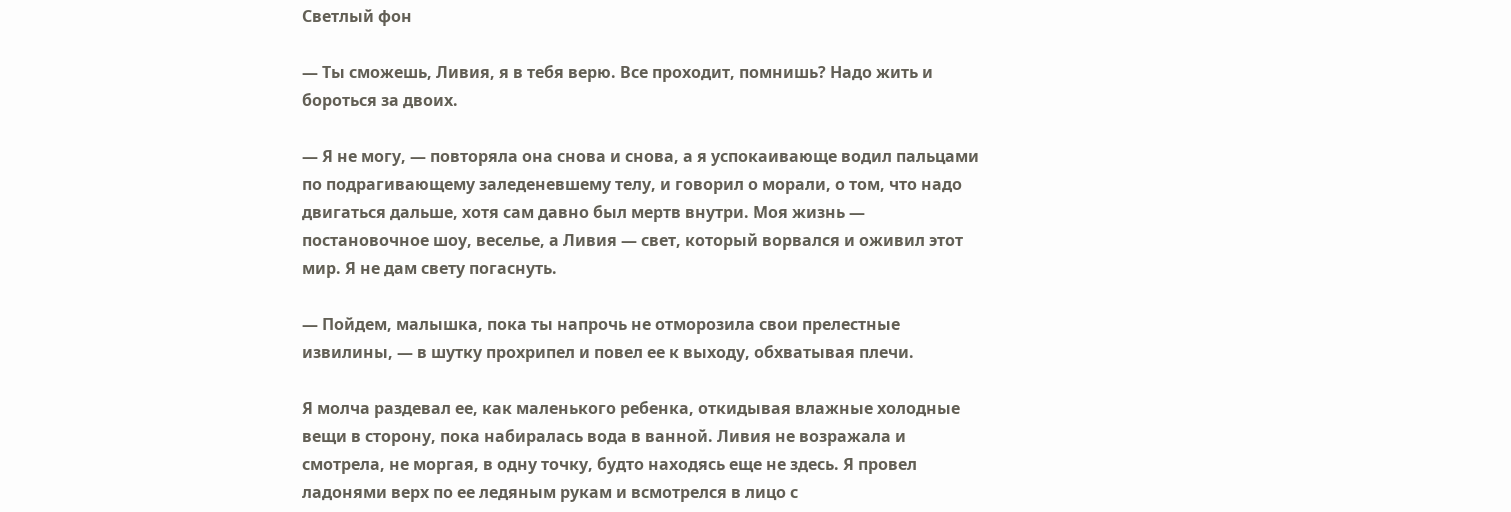Светлый фон

— Ты сможешь, Ливия, я в тебя верю. Все проходит, помнишь? Надо жить и бороться за двоих.

— Я не могу, — повторяла она снова и снова, а я успокаивающе водил пальцами по подрагивающему заледеневшему телу, и говорил о морали, о том, что надо двигаться дальше, хотя сам давно был мертв внутри. Моя жизнь — постановочное шоу, веселье, а Ливия — свет, который ворвался и оживил этот мир. Я не дам свету погаснуть.

— Пойдем, малышка, пока ты напрочь не отморозила свои прелестные извилины, — в шутку прохрипел и повел ее к выходу, обхватывая плечи.

Я молча раздевал ее, как маленького ребенка, откидывая влажные холодные вещи в сторону, пока набиралась вода в ванной. Ливия не возражала и смотрела, не моргая, в одну точку, будто находясь еще не здесь. Я провел ладонями верх по ее ледяным рукам и всмотрелся в лицо с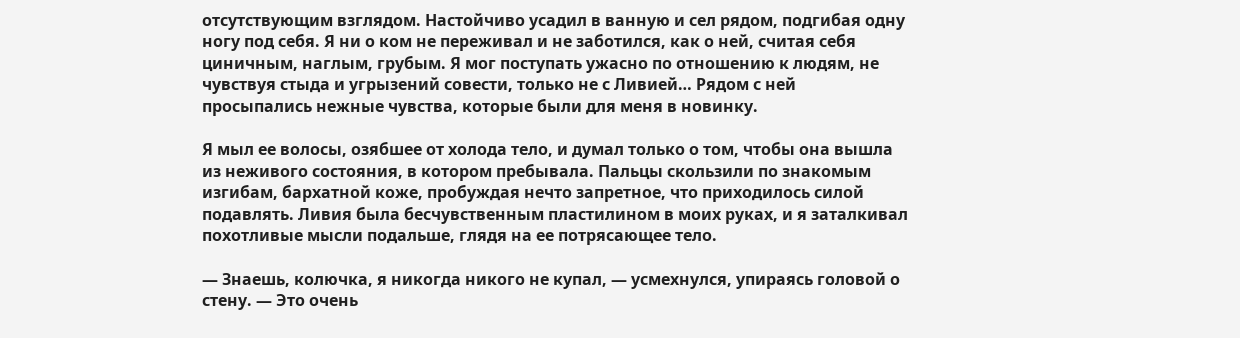отсутствующим взглядом. Настойчиво усадил в ванную и сел рядом, подгибая одну ногу под себя. Я ни о ком не переживал и не заботился, как о ней, считая себя циничным, наглым, грубым. Я мог поступать ужасно по отношению к людям, не чувствуя стыда и угрызений совести, только не с Ливией… Рядом с ней просыпались нежные чувства, которые были для меня в новинку.

Я мыл ее волосы, озябшее от холода тело, и думал только о том, чтобы она вышла из неживого состояния, в котором пребывала. Пальцы скользили по знакомым изгибам, бархатной коже, пробуждая нечто запретное, что приходилось силой подавлять. Ливия была бесчувственным пластилином в моих руках, и я заталкивал похотливые мысли подальше, глядя на ее потрясающее тело.

— Знаешь, колючка, я никогда никого не купал, — усмехнулся, упираясь головой о стену. — Это очень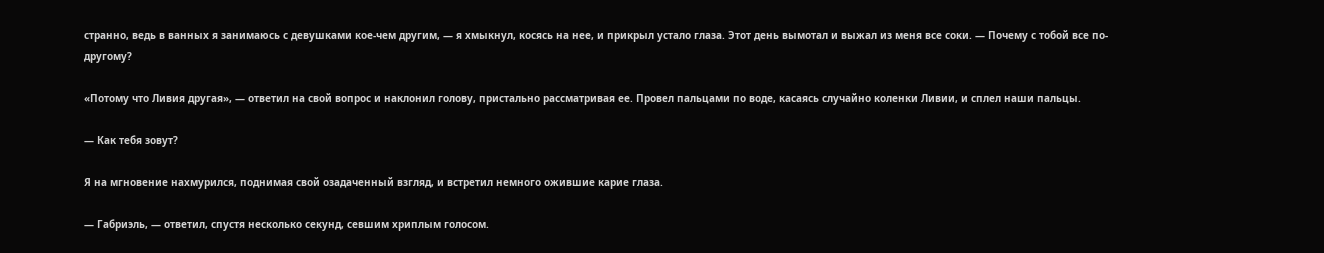странно, ведь в ванных я занимаюсь с девушками кое-чем другим, — я хмыкнул, косясь на нее, и прикрыл устало глаза. Этот день вымотал и выжал из меня все соки. — Почему с тобой все по-другому?

«Потому что Ливия другая», — ответил на свой вопрос и наклонил голову, пристально рассматривая ее. Провел пальцами по воде, касаясь случайно коленки Ливии, и сплел наши пальцы.

— Как тебя зовут?

Я на мгновение нахмурился, поднимая свой озадаченный взгляд, и встретил немного ожившие карие глаза.

— Габриэль, — ответил, спустя несколько секунд, севшим хриплым голосом.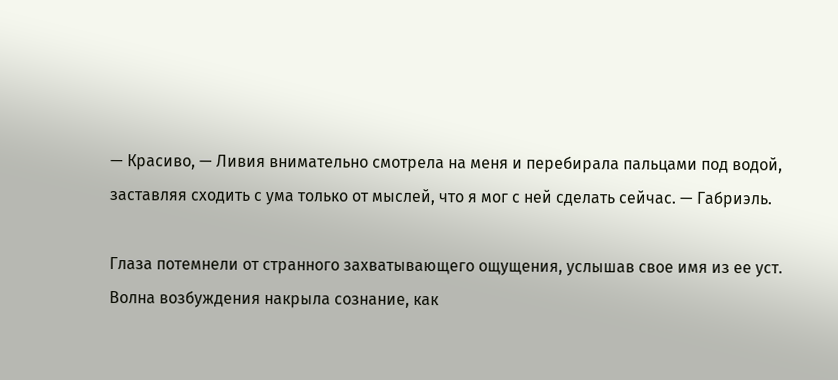— Красиво, — Ливия внимательно смотрела на меня и перебирала пальцами под водой, заставляя сходить с ума только от мыслей, что я мог с ней сделать сейчас. — Габриэль.

Глаза потемнели от странного захватывающего ощущения, услышав свое имя из ее уст. Волна возбуждения накрыла сознание, как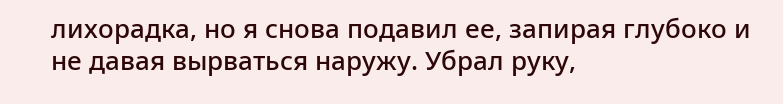лихорадка, но я снова подавил ее, запирая глубоко и не давая вырваться наружу. Убрал руку,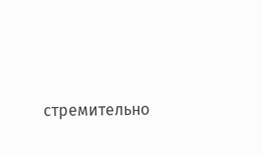стремительно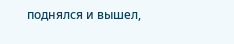поднялся и вышел,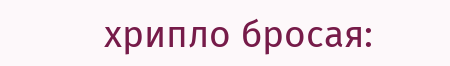хрипло бросая: